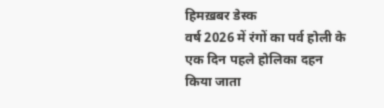हिमख़बर डेस्क
वर्ष 2026 में रंगों का पर्व होली के एक दिन पहले होलिका दहन किया जाता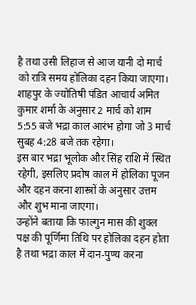है तथा उसी लिहाज से आज यानी दो मार्च को रात्रि समय होलिका दहन किया जाएगा।
शाहपुर के ज्योतिषी पंडित आचार्य अमित कुमार शर्मा के अनुसार 2 मार्च को शाम 5:55 बजे भद्रा काल आरंभ होगा जो 3 मार्च सुबह 4:28 बजे तक रहेगा।
इस बार भद्रा भूलोक और सिंह राशि में स्थित रहेगी, इसलिए प्रदोष काल में होलिका पूजन और दहन करना शास्त्रों के अनुसार उत्तम और शुभ माना जाएगा।
उन्होंने बताया कि फाल्गुन मास की शुक्ल पक्ष की पूर्णिमा तिथि पर होलिका दहन होता है तथा भद्रा काल में दान-पुण्य करना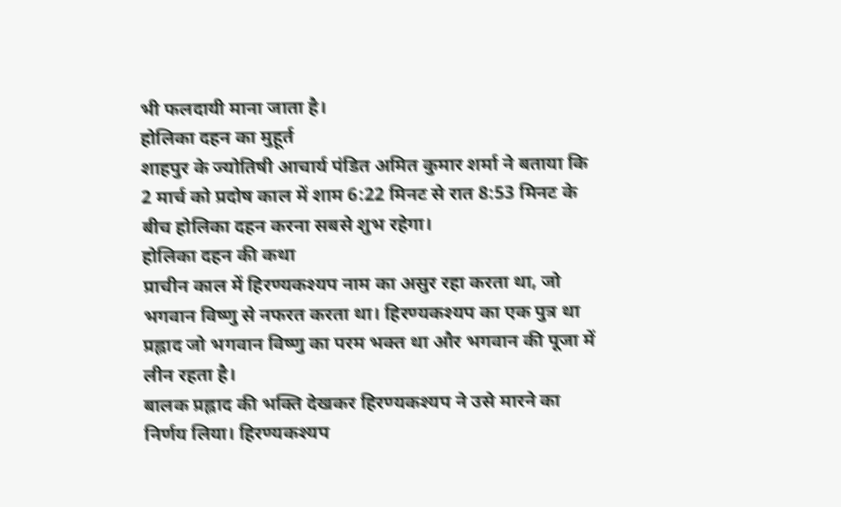भी फलदायी माना जाता है।
होलिका दहन का मुहूर्त
शाहपुर के ज्योतिषी आचार्य पंडित अमित कुमार शर्मा ने बताया कि 2 मार्च को प्रदोष काल में शाम 6:22 मिनट से रात 8:53 मिनट के बीच होलिका दहन करना सबसे शुभ रहेगा।
होलिका दहन की कथा
प्राचीन काल में हिरण्यकश्यप नाम का असुर रहा करता था, जो भगवान विष्णु से नफरत करता था। हिरण्यकश्यप का एक पुत्र था प्रह्लाद जो भगवान विष्णु का परम भक्त था और भगवान की पूजा में लीन रहता है।
बालक प्रह्लाद की भक्ति देखकर हिरण्यकश्यप ने उसे मारने का निर्णय लिया। हिरण्यकश्यप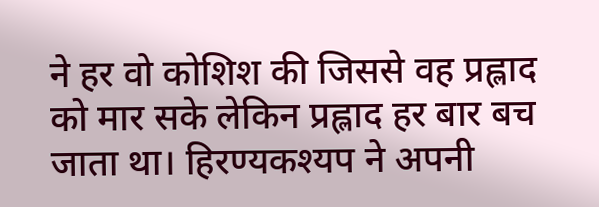ने हर वो कोशिश की जिससे वह प्रह्लाद को मार सके लेकिन प्रह्लाद हर बार बच जाता था। हिरण्यकश्यप ने अपनी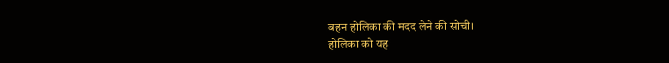बहन होलिका की मदद लेने की सोची।
होलिका को यह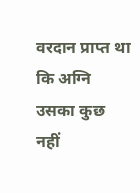वरदान प्राप्त था कि अग्नि उसका कुछ नहीं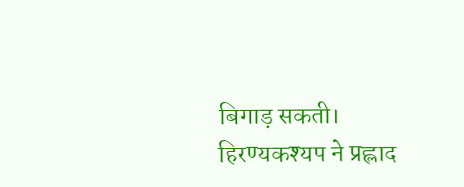बिगाड़ सकती। हिरण्यकश्यप ने प्रह्लाद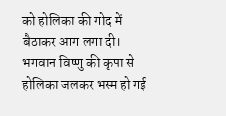को होलिका की गोद में बैठाकर आग लगा दी।
भगवान विष्णु की कृपा से होलिका जलकर भस्म हो गई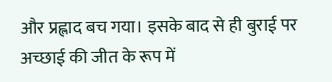और प्रह्लाद बच गया। इसके बाद से ही बुराई पर अच्छाई की जीत के रूप में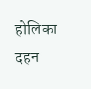होलिका दहन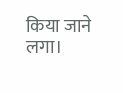किया जाने लगा।